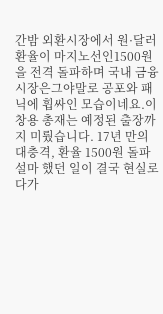간밤 외환시장에서 원·달러 환율이 마지노선인1500원을 전격 돌파하며 국내 금융시장은그야말로 공포와 패닉에 휩싸인 모습이네요.이창용 총재는 예정된 출장까지 미뤘습니다. 17년 만의 대충격, 환율 1500원 돌파 설마 했던 일이 결국 현실로 다가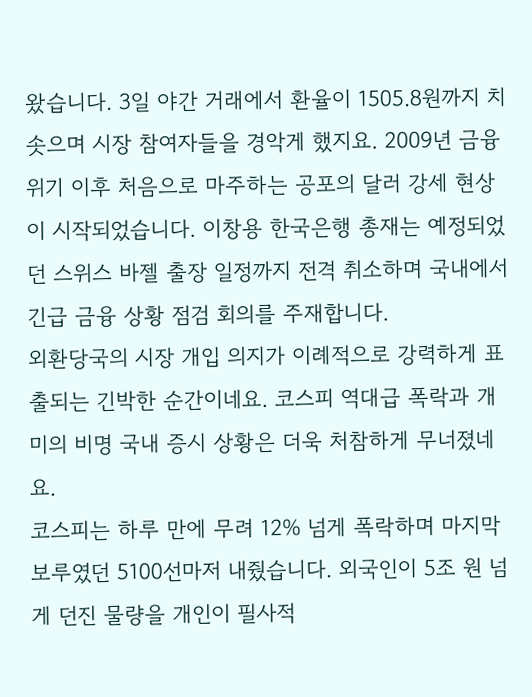왔습니다. 3일 야간 거래에서 환율이 1505.8원까지 치솟으며 시장 참여자들을 경악게 했지요. 2009년 금융위기 이후 처음으로 마주하는 공포의 달러 강세 현상이 시작되었습니다. 이창용 한국은행 총재는 예정되었던 스위스 바젤 출장 일정까지 전격 취소하며 국내에서 긴급 금융 상황 점검 회의를 주재합니다.
외환당국의 시장 개입 의지가 이례적으로 강력하게 표출되는 긴박한 순간이네요. 코스피 역대급 폭락과 개미의 비명 국내 증시 상황은 더욱 처참하게 무너졌네요.
코스피는 하루 만에 무려 12% 넘게 폭락하며 마지막 보루였던 5100선마저 내줬습니다. 외국인이 5조 원 넘게 던진 물량을 개인이 필사적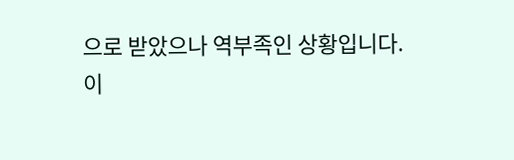으로 받았으나 역부족인 상황입니다.
이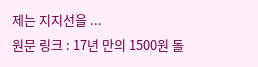제는 지지선을 ...
원문 링크 : 17년 만의 1500원 돌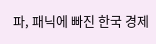파, 패닉에 빠진 한국 경제